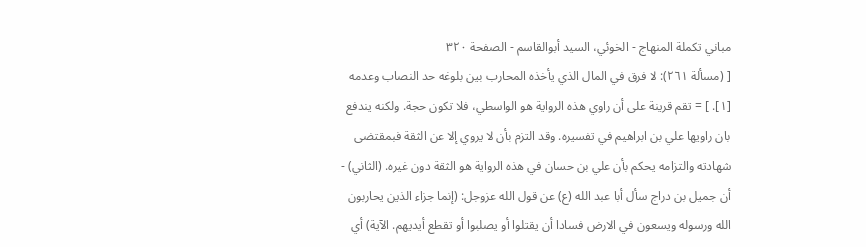مباني تكملة المنهاج - الخوئي، السيد أبوالقاسم - الصفحة ٣٢٠
[ (مسألة ٢٦١): لا فرق في المال الذي يأخذه المحارب بين بلوغه حد النصاب وعدمه [١]. ] = تقم قرينة على أن راوي هذه الرواية هو الواسطي، فلا تكون حجة. ولكنه يندفع بان راويها علي بن ابراهيم في تفسيره. وقد التزم بأن لا يروي إلا عن الثقة فبمقتضى شهادته والتزامه يحكم بأن علي بن حسان في هذه الرواية هو الثقة دون غيره. (الثاني) - أن جميل بن دراج سأل أبا عبد الله (ع) عن قول الله عزوجل: (إنما جزاء الذين يحاربون الله ورسوله ويسعون في الارض فسادا أن يقتلوا أو يصلبوا أو تقطع أيديهم. الآية) أي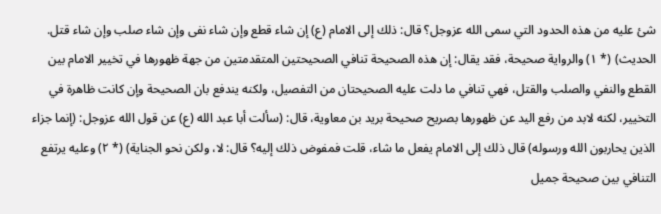شئ عليه من هذه الحدود التي سمى الله عزوجل؟ قال: ذلك إلى الامام (ع) إن شاء قطع وإن شاء نفى وإن شاء صلب وإن شاء قتل. الحديث) (* ١) والرواية صحيحة، فقد يقال: إن هذه الصحيحة تنافي الصحيحتين المتقدمتين من جهة ظهورها في تخيير الامام بين القطع والنفي والصلب والقتل، فهي تنافي ما دلت عليه الصحيحتان من التفصيل، ولكنه يندفع بان الصحيحة وإن كانت ظاهرة في التخيير، لكنه لابد من رفع اليد عن ظهورها بصريح صحيحة بريد بن معاوية، قال: (سألت أبا عبد الله (ع) عن قول الله عزوجل: (إنما جزاء الذين يحاربون الله ورسوله) قال ذلك إلى الامام يفعل ما شاء، قلت فمفوض ذلك إليه؟ قال: لا، ولكن نحو الجناية) (* ٢) وعليه يرتفع التنافي بين صحيحة جميل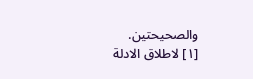والصحيحتين.
[١] لاطلاق الادلة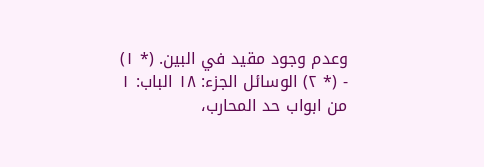وعدم وجود مقيد في البين. (* ١) - (* ٢) الوسائل الجزء: ١٨ الباب: ١ من ابواب حد المحارب،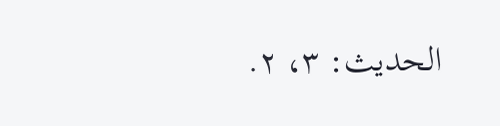الحديث: ٣، ٢.